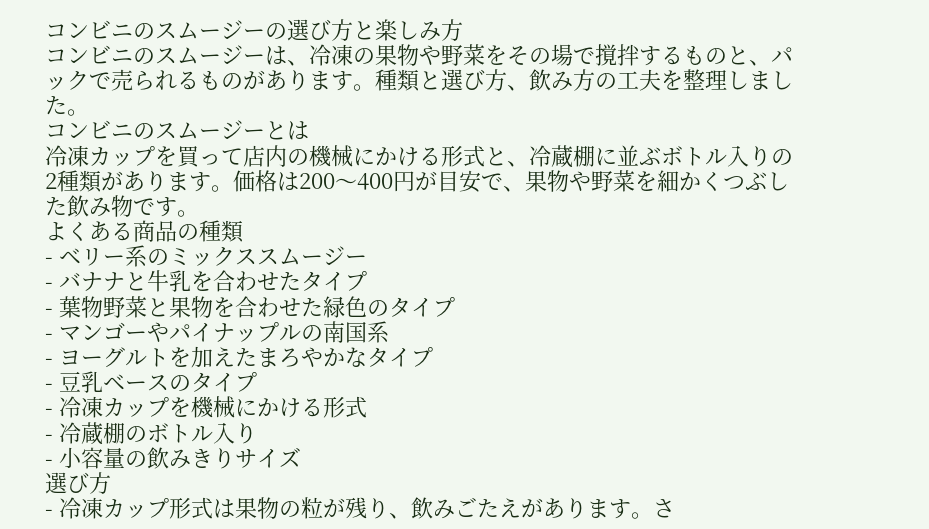コンビニのスムージーの選び方と楽しみ方
コンビニのスムージーは、冷凍の果物や野菜をその場で撹拌するものと、パックで売られるものがあります。種類と選び方、飲み方の工夫を整理しました。
コンビニのスムージーとは
冷凍カップを買って店内の機械にかける形式と、冷蔵棚に並ぶボトル入りの2種類があります。価格は200〜400円が目安で、果物や野菜を細かくつぶした飲み物です。
よくある商品の種類
- ベリー系のミックススムージー
- バナナと牛乳を合わせたタイプ
- 葉物野菜と果物を合わせた緑色のタイプ
- マンゴーやパイナップルの南国系
- ヨーグルトを加えたまろやかなタイプ
- 豆乳ベースのタイプ
- 冷凍カップを機械にかける形式
- 冷蔵棚のボトル入り
- 小容量の飲みきりサイズ
選び方
- 冷凍カップ形式は果物の粒が残り、飲みごたえがあります。さ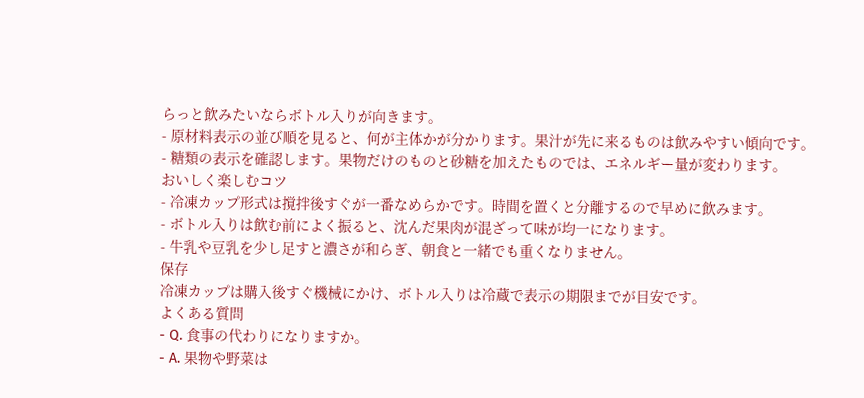らっと飲みたいならボトル入りが向きます。
- 原材料表示の並び順を見ると、何が主体かが分かります。果汁が先に来るものは飲みやすい傾向です。
- 糖類の表示を確認します。果物だけのものと砂糖を加えたものでは、エネルギー量が変わります。
おいしく楽しむコツ
- 冷凍カップ形式は撹拌後すぐが一番なめらかです。時間を置くと分離するので早めに飲みます。
- ボトル入りは飲む前によく振ると、沈んだ果肉が混ざって味が均一になります。
- 牛乳や豆乳を少し足すと濃さが和らぎ、朝食と一緒でも重くなりません。
保存
冷凍カップは購入後すぐ機械にかけ、ボトル入りは冷蔵で表示の期限までが目安です。
よくある質問
- Q. 食事の代わりになりますか。
- A. 果物や野菜は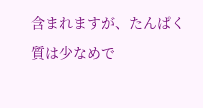含まれますが、たんぱく質は少なめで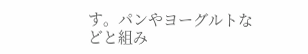す。パンやヨーグルトなどと組み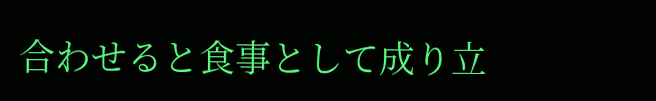合わせると食事として成り立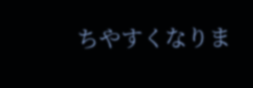ちやすくなりま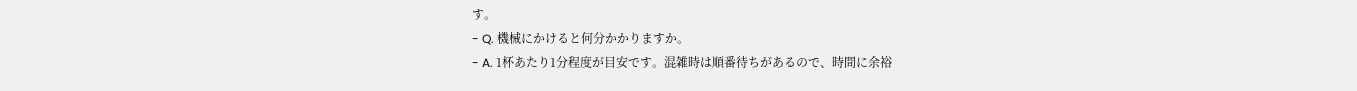す。
- Q. 機械にかけると何分かかりますか。
- A. 1杯あたり1分程度が目安です。混雑時は順番待ちがあるので、時間に余裕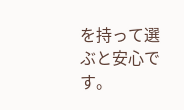を持って選ぶと安心です。